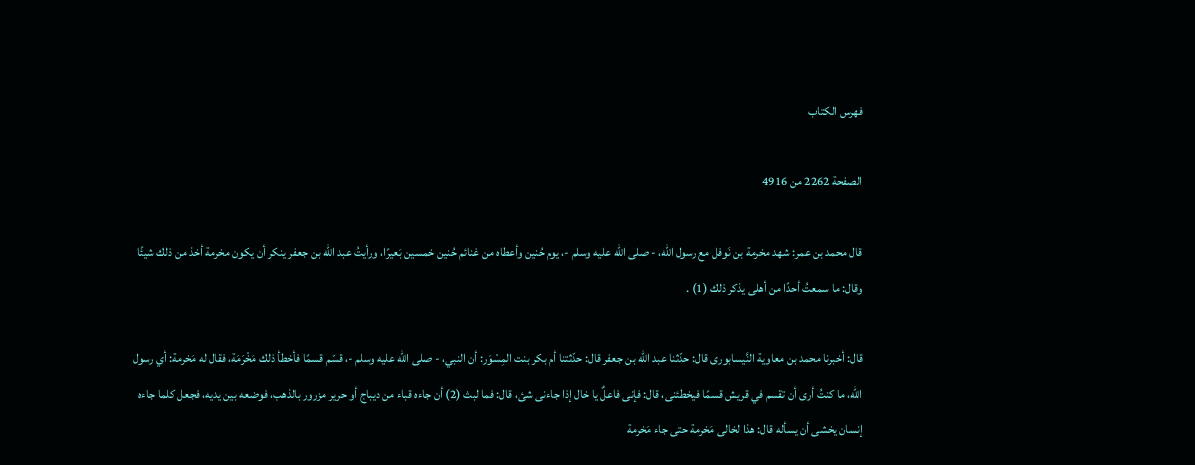فهرس الكتاب

الصفحة 2262 من 4916

قال محمد بن عمر: شهد مخرمة بن نَوفل مع رسول الله، - صلى الله عليه وسلم -، يوم حُنين وأعطاه من غنائم حُنين خمسين بَعيرًا، ورأيتُ عبد الله بن جعفر ينكر أن يكون مخرمة أخذ من ذلك شيئًا وقال: ما سمعتُ أحدًا من أهلى يذكر ذلك (1) .

قال: أخبرنا محمد بن معاوية النَّيسابورى قال: حدّثنا عبد الله بن جعفر قال: حدّثتنا أم بكر بنت المِسْوَر: أن النبي، - صلى الله عليه وسلم -، قسّم قسمًا فأخطأ ذلك مَخْرَمَة، فقال له مَخرمة: أي رسول الله، ما كنتُ أرى أن تقسم في قريش قسمًا فيخطئنى، قال: فإنى فاعلٌ يا خال إذا جاءنى شئ، قال: فما لبث (2) أن جاءه قباء من ديباج أو حرير مزرور بالذهب، فوضعه بين يديه، فجعل كلما جاءه إنسان يخشى أن يسأله قال: هذا لخالى مَخرمة حتى جاء مَخرمة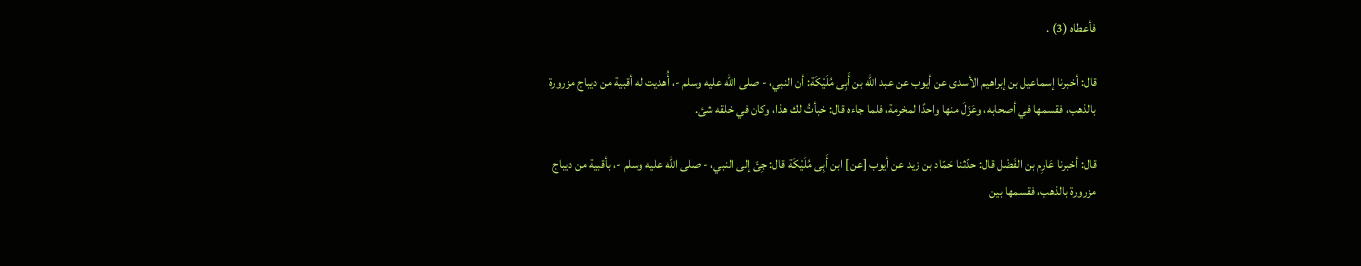فأعطاه (3) .

قال: أخبرنا إسماعيل بن إبراهيم الأسدى عن أيوب عن عبد الله بن أَبِى مُلَيْكَة: أن النبي، - صلى الله عليه وسلم -، أُهديت له أقبية من ديباج مزرورة بالذهب، فقسمها في أصحابه، وعَزَلَ منها واحدًا لمخرمة، فلما جاءه قال: خبأتُ لك هذا، وكان في خلقه شئ.

قال: أخبرنا عَارِم بن الفَضْل قال: حدّثنا حَمّاد بن زيد عن أيوب [عن] ابن أَبِى مُلَيْكَة قال: جِئَ إلى النبي، - صلى الله عليه وسلم -، بأقبية من ديباج مزرورة بالذهب، فقسمها بين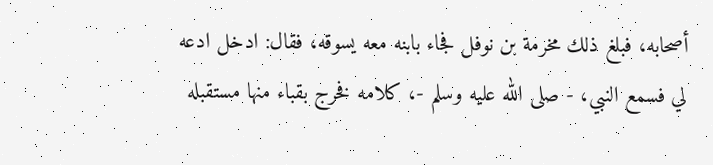أصحابه، فبلغ ذلك مخرمة بن نوفل فجاء بابنه معه يسوقه، فقال: ادخل ادعه لي فسمع النبي، - صلى الله عليه وسلم -، كلامه فخرج بقباء منها مستقبله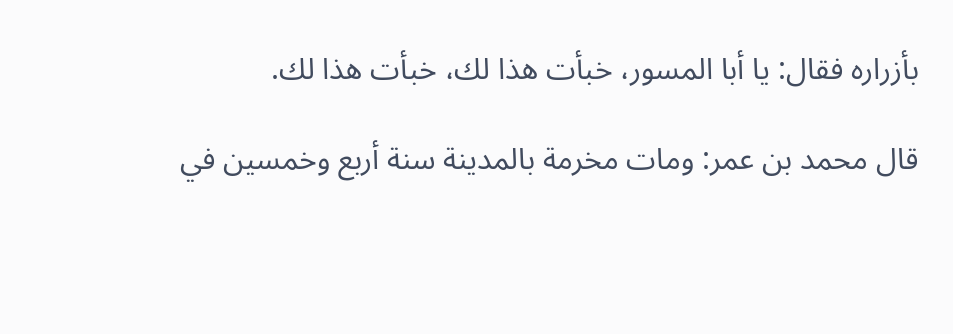بأزراره فقال: يا أبا المسور، خبأت هذا لك، خبأت هذا لك.

قال محمد بن عمر: ومات مخرمة بالمدينة سنة أربع وخمسين في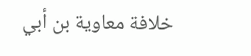خلافة معاوية بن أبي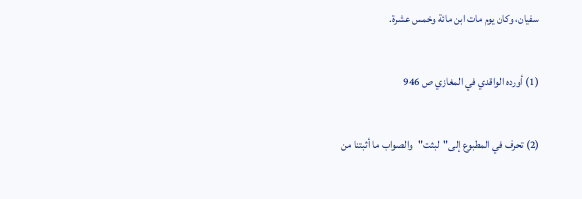سفيان، وكان يوم مات ابن مائة وخمس عشرة.

(1) أورده الواقدي في المغازي ص 946

(2) تحرف في المطبوع إلى"لبثت"والصواب ما أثبتنا من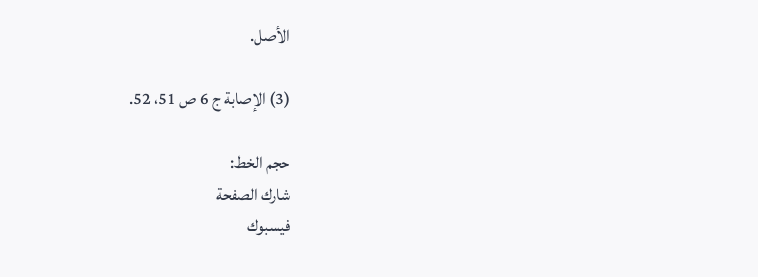الأصل.

(3) الإصابة ج 6 ص 51، 52.

حجم الخط:
شارك الصفحة
فيسبوك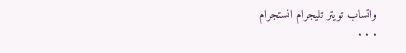واتساب تويتر تليجرام انستجرام
. . .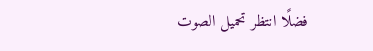فضلًا انتظر تحميل الصوت